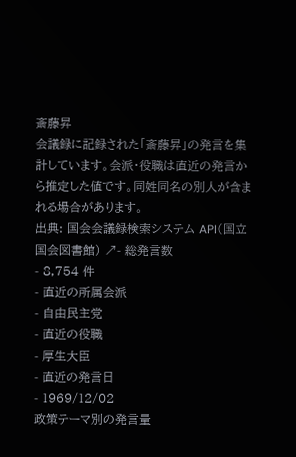斎藤昇
会議録に記録された「斎藤昇」の発言を集計しています。会派・役職は直近の発言から推定した値です。同姓同名の別人が含まれる場合があります。
出典: 国会会議録検索システム API(国立国会図書館) ↗- 総発言数
- 8,754 件
- 直近の所属会派
- 自由民主党
- 直近の役職
- 厚生大臣
- 直近の発言日
- 1969/12/02
政策テーマ別の発言量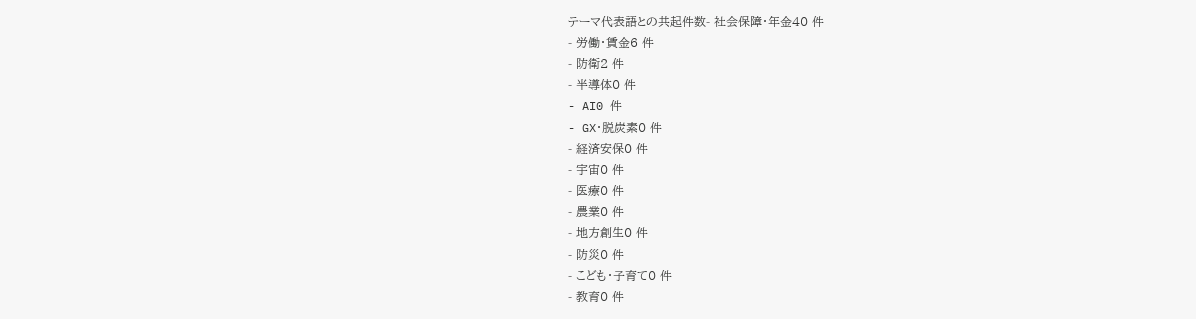テーマ代表語との共起件数- 社会保障・年金40 件
- 労働・賃金6 件
- 防衛2 件
- 半導体0 件
- AI0 件
- GX・脱炭素0 件
- 経済安保0 件
- 宇宙0 件
- 医療0 件
- 農業0 件
- 地方創生0 件
- 防災0 件
- こども・子育て0 件
- 教育0 件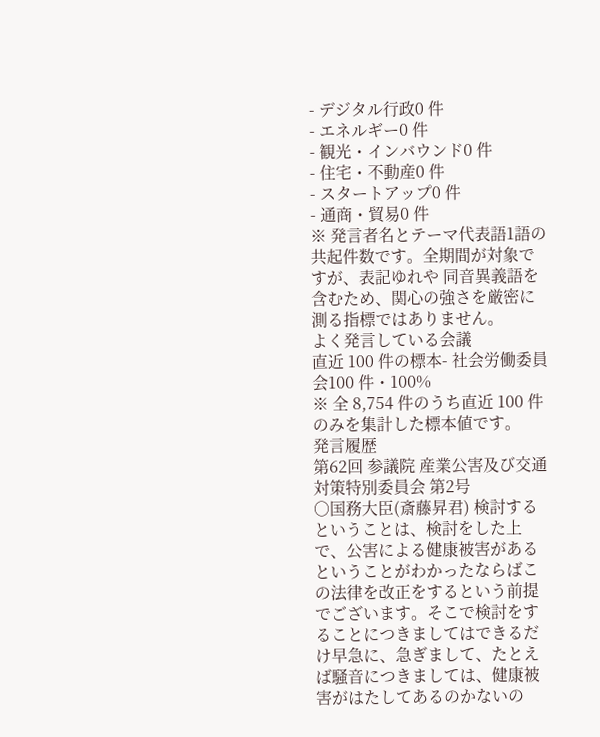- デジタル行政0 件
- エネルギー0 件
- 観光・インバウンド0 件
- 住宅・不動産0 件
- スタートアップ0 件
- 通商・貿易0 件
※ 発言者名とテーマ代表語1語の共起件数です。全期間が対象ですが、表記ゆれや 同音異義語を含むため、関心の強さを厳密に測る指標ではありません。
よく発言している会議
直近 100 件の標本- 社会労働委員会100 件・100%
※ 全 8,754 件のうち直近 100 件のみを集計した標本値です。
発言履歴
第62回 参議院 産業公害及び交通対策特別委員会 第2号
○国務大臣(斎藤昇君) 検討するということは、検討をした上で、公害による健康被害があるということがわかったならばこの法律を改正をするという前提でございます。そこで検討をすることにつきましてはできるだけ早急に、急ぎまして、たとえば騒音につきましては、健康被害がはたしてあるのかないの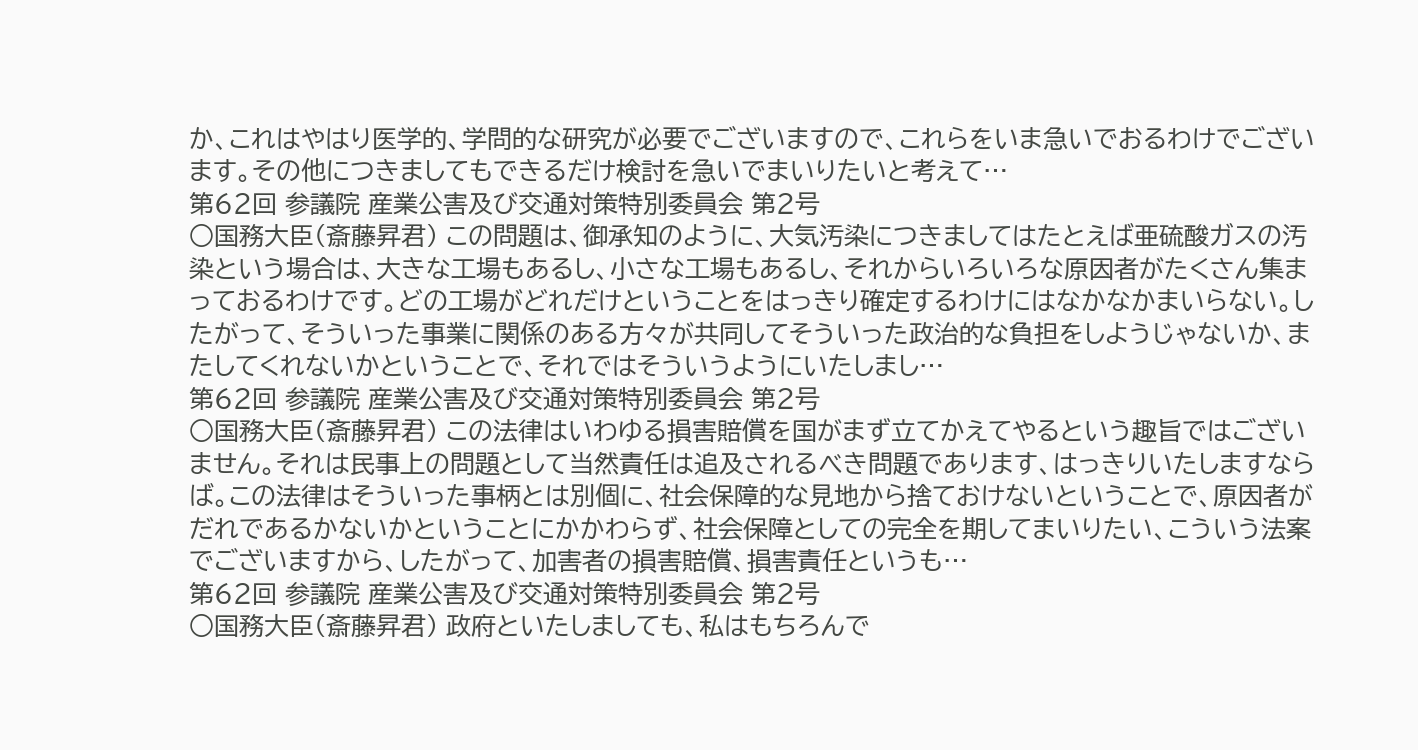か、これはやはり医学的、学問的な研究が必要でございますので、これらをいま急いでおるわけでございます。その他につきましてもできるだけ検討を急いでまいりたいと考えて…
第62回 参議院 産業公害及び交通対策特別委員会 第2号
○国務大臣(斎藤昇君) この問題は、御承知のように、大気汚染につきましてはたとえば亜硫酸ガスの汚染という場合は、大きな工場もあるし、小さな工場もあるし、それからいろいろな原因者がたくさん集まっておるわけです。どの工場がどれだけということをはっきり確定するわけにはなかなかまいらない。したがって、そういった事業に関係のある方々が共同してそういった政治的な負担をしようじゃないか、またしてくれないかということで、それではそういうようにいたしまし…
第62回 参議院 産業公害及び交通対策特別委員会 第2号
○国務大臣(斎藤昇君) この法律はいわゆる損害賠償を国がまず立てかえてやるという趣旨ではございません。それは民事上の問題として当然責任は追及されるべき問題であります、はっきりいたしますならば。この法律はそういった事柄とは別個に、社会保障的な見地から捨ておけないということで、原因者がだれであるかないかということにかかわらず、社会保障としての完全を期してまいりたい、こういう法案でございますから、したがって、加害者の損害賠償、損害責任というも…
第62回 参議院 産業公害及び交通対策特別委員会 第2号
○国務大臣(斎藤昇君) 政府といたしましても、私はもちろんで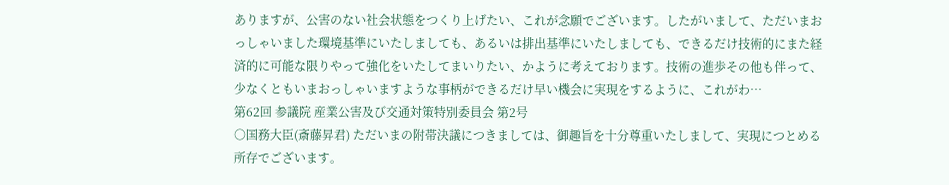ありますが、公害のない社会状態をつくり上げたい、これが念願でございます。したがいまして、ただいまおっしゃいました環境基準にいたしましても、あるいは排出基準にいたしましても、できるだけ技術的にまた経済的に可能な限りやって強化をいたしてまいりたい、かように考えております。技術の進歩その他も伴って、少なくともいまおっしゃいますような事柄ができるだけ早い機会に実現をするように、これがわ…
第62回 参議院 産業公害及び交通対策特別委員会 第2号
○国務大臣(斎藤昇君) ただいまの附帯決議につきましては、御趣旨を十分尊重いたしまして、実現につとめる所存でございます。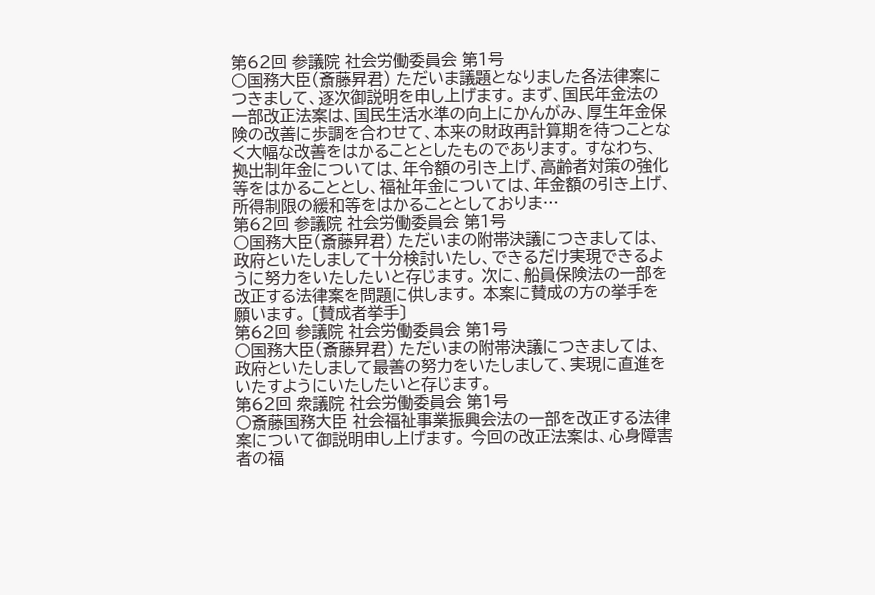第62回 参議院 社会労働委員会 第1号
○国務大臣(斎藤昇君) ただいま議題となりました各法律案につきまして、逐次御説明を申し上げます。 まず、国民年金法の一部改正法案は、国民生活水準の向上にかんがみ、厚生年金保険の改善に歩調を合わせて、本来の財政再計算期を待つことなく大幅な改善をはかることとしたものであります。 すなわち、拠出制年金については、年令額の引き上げ、高齢者対策の強化等をはかることとし、福祉年金については、年金額の引き上げ、所得制限の緩和等をはかることとしておりま…
第62回 参議院 社会労働委員会 第1号
○国務大臣(斎藤昇君) ただいまの附帯決議につきましては、政府といたしまして十分検討いたし、できるだけ実現できるように努力をいたしたいと存じます。 次に、船員保険法の一部を改正する法律案を問題に供します。 本案に賛成の方の挙手を願います。 〔賛成者挙手〕
第62回 参議院 社会労働委員会 第1号
○国務大臣(斎藤昇君) ただいまの附帯決議につきましては、政府といたしまして最善の努力をいたしまして、実現に直進をいたすようにいたしたいと存じます。
第62回 衆議院 社会労働委員会 第1号
○斎藤国務大臣 社会福祉事業振興会法の一部を改正する法律案について御説明申し上げます。 今回の改正法案は、心身障害者の福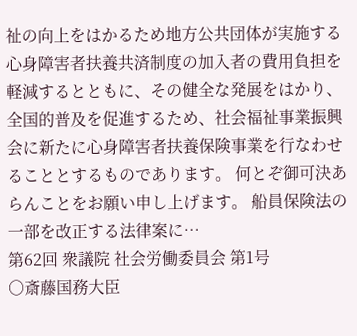祉の向上をはかるため地方公共団体が実施する心身障害者扶養共済制度の加入者の費用負担を軽減するとともに、その健全な発展をはかり、全国的普及を促進するため、社会福祉事業振興会に新たに心身障害者扶養保険事業を行なわせることとするものであります。 何とぞ御可決あらんことをお願い申し上げます。 船員保険法の一部を改正する法律案に…
第62回 衆議院 社会労働委員会 第1号
○斎藤国務大臣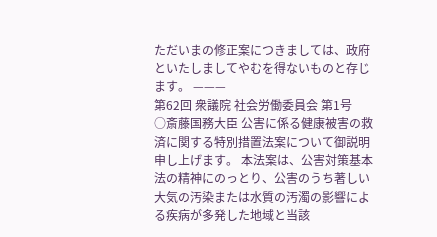ただいまの修正案につきましては、政府といたしましてやむを得ないものと存じます。 ———
第62回 衆議院 社会労働委員会 第1号
○斎藤国務大臣 公害に係る健康被害の救済に関する特別措置法案について御説明申し上げます。 本法案は、公害対策基本法の精神にのっとり、公害のうち著しい大気の汚染または水質の汚濁の影響による疾病が多発した地域と当該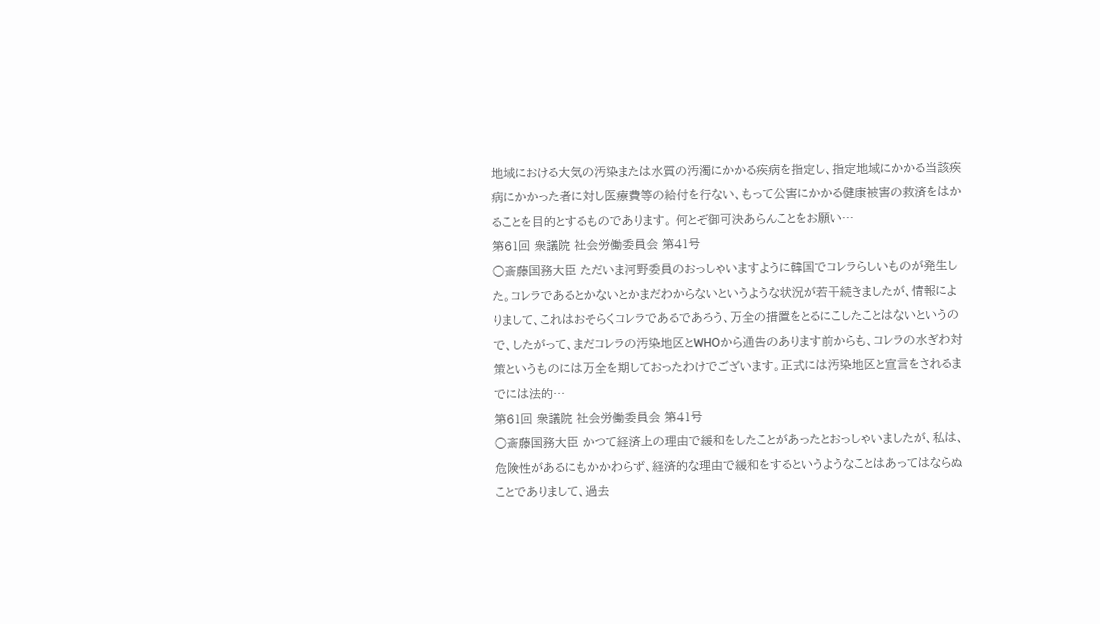地域における大気の汚染または水質の汚濁にかかる疾病を指定し、指定地域にかかる当該疾病にかかった者に対し医療費等の給付を行ない、もって公害にかかる健康被害の救済をはかることを目的とするものであります。 何とぞ御可決あらんことをお願い…
第61回 衆議院 社会労働委員会 第41号
○斎藤国務大臣 ただいま河野委員のおっしゃいますように韓国でコレラらしいものが発生した。コレラであるとかないとかまだわからないというような状況が若干続きましたが、情報によりまして、これはおそらくコレラであるであろう、万全の措置をとるにこしたことはないというので、したがって、まだコレラの汚染地区とWHOから通告のあります前からも、コレラの水ぎわ対策というものには万全を期しておったわけでございます。正式には汚染地区と宣言をされるまでには法的…
第61回 衆議院 社会労働委員会 第41号
○斎藤国務大臣 かつて経済上の理由で緩和をしたことがあったとおっしゃいましたが、私は、危険性があるにもかかわらず、経済的な理由で緩和をするというようなことはあってはならぬことでありまして、過去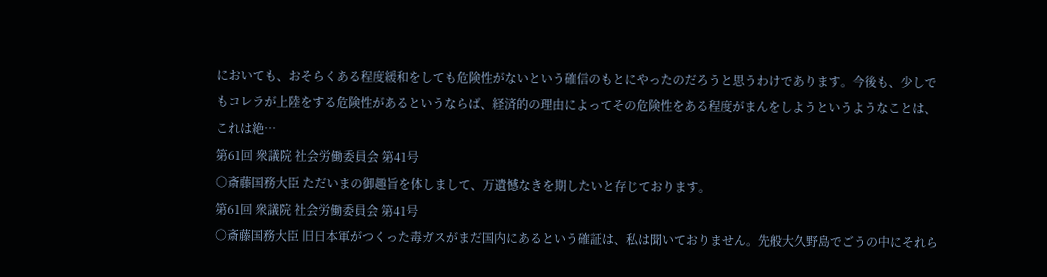においても、おそらくある程度緩和をしても危険性がないという確信のもとにやったのだろうと思うわけであります。今後も、少しでもコレラが上陸をする危険性があるというならば、経済的の理由によってその危険性をある程度がまんをしようというようなことは、これは絶…
第61回 衆議院 社会労働委員会 第41号
○斎藤国務大臣 ただいまの御趣旨を体しまして、万遺憾なきを期したいと存じております。
第61回 衆議院 社会労働委員会 第41号
○斎藤国務大臣 旧日本軍がつくった毒ガスがまだ国内にあるという確証は、私は聞いておりません。先般大久野島でごうの中にそれら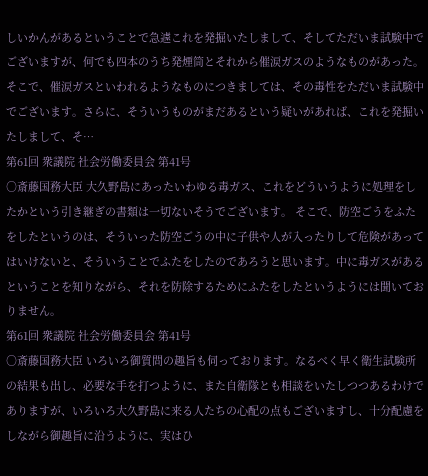しいかんがあるということで急遽これを発掘いたしまして、そしてただいま試験中でございますが、何でも四本のうち発煙筒とそれから催涙ガスのようなものがあった。そこで、催涙ガスといわれるようなものにつきましては、その毒性をただいま試験中でございます。さらに、そういうものがまだあるという疑いがあれば、これを発掘いたしまして、そ…
第61回 衆議院 社会労働委員会 第41号
○斎藤国務大臣 大久野島にあったいわゆる毒ガス、これをどういうように処理をしたかという引き継ぎの書類は一切ないそうでございます。 そこで、防空ごうをふたをしたというのは、そういった防空ごうの中に子供や人が入ったりして危険があってはいけないと、そういうことでふたをしたのであろうと思います。中に毒ガスがあるということを知りながら、それを防除するためにふたをしたというようには聞いておりません。
第61回 衆議院 社会労働委員会 第41号
○斎藤国務大臣 いろいろ御質問の趣旨も伺っております。なるべく早く衛生試験所の結果も出し、必要な手を打つように、また自衛隊とも相談をいたしつつあるわけでありますが、いろいろ大久野島に来る人たちの心配の点もございますし、十分配慮をしながら御趣旨に沿うように、実はひ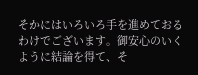そかにはいろいろ手を進めておるわけでございます。御安心のいくように結論を得て、そ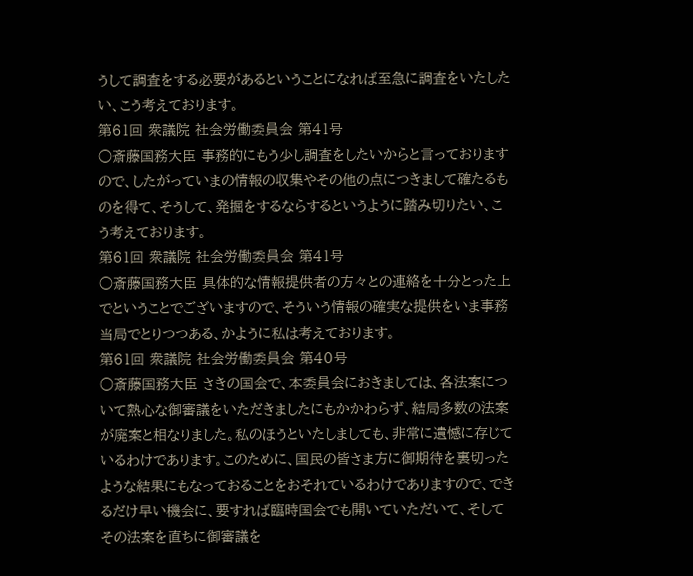うして調査をする必要があるということになれば至急に調査をいたしたい、こう考えております。
第61回 衆議院 社会労働委員会 第41号
○斎藤国務大臣 事務的にもう少し調査をしたいからと言っておりますので、したがっていまの情報の収集やその他の点につきまして確たるものを得て、そうして、発掘をするならするというように踏み切りたい、こう考えております。
第61回 衆議院 社会労働委員会 第41号
○斎藤国務大臣 具体的な情報提供者の方々との連絡を十分とった上でということでございますので、そういう情報の確実な提供をいま事務当局でとりつつある、かように私は考えております。
第61回 衆議院 社会労働委員会 第40号
○斎藤国務大臣 さきの国会で、本委員会におきましては、各法案について熱心な御審議をいただきましたにもかかわらず、結局多数の法案が廃案と相なりました。私のほうといたしましても、非常に遺憾に存じているわけであります。このために、国民の皆さま方に御期待を裏切ったような結果にもなっておることをおそれているわけでありますので、できるだけ早い機会に、要すれば臨時国会でも開いていただいて、そしてその法案を直ちに御審議を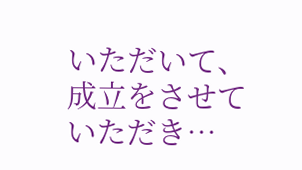いただいて、成立をさせていただき…